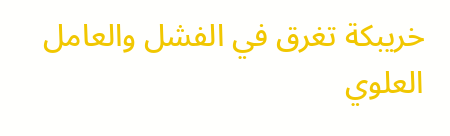خريبكة تغرق في الفشل والعامل العلوي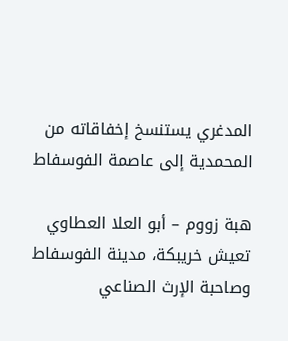المدغري يستنسخ إخفاقاته من المحمدية إلى عاصمة الفوسفاط

هبة زووم – أبو العلا العطاوي
تعيش خريبكة، مدينة الفوسفاط وصاحبة الإرث الصناعي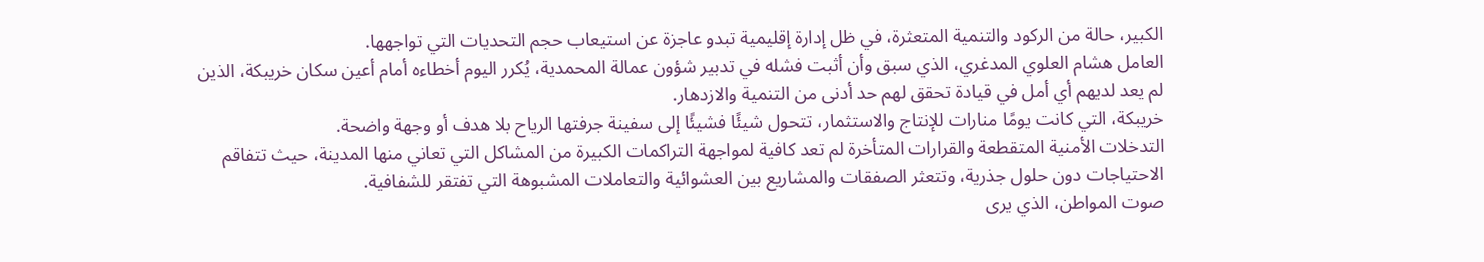الكبير، حالة من الركود والتنمية المتعثرة، في ظل إدارة إقليمية تبدو عاجزة عن استيعاب حجم التحديات التي تواجهها.
العامل هشام العلوي المدغري، الذي سبق وأن أثبت فشله في تدبير شؤون عمالة المحمدية، يُكرر اليوم أخطاءه أمام أعين سكان خريبكة، الذين لم يعد لديهم أي أمل في قيادة تحقق لهم حد أدنى من التنمية والازدهار.
خريبكة، التي كانت يومًا منارات للإنتاج والاستثمار، تتحول شيئًا فشيئًا إلى سفينة جرفتها الرياح بلا هدف أو وجهة واضحة.
التدخلات الأمنية المتقطعة والقرارات المتأخرة لم تعد كافية لمواجهة التراكمات الكبيرة من المشاكل التي تعاني منها المدينة، حيث تتفاقم الاحتياجات دون حلول جذرية، وتتعثر الصفقات والمشاريع بين العشوائية والتعاملات المشبوهة التي تفتقر للشفافية.
صوت المواطن، الذي يرى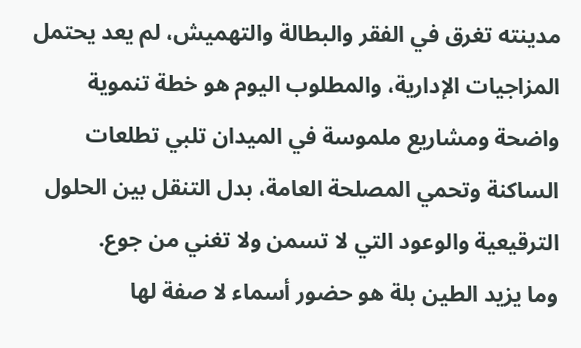مدينته تغرق في الفقر والبطالة والتهميش، لم يعد يحتمل المزاجيات الإدارية، والمطلوب اليوم هو خطة تنموية واضحة ومشاريع ملموسة في الميدان تلبي تطلعات الساكنة وتحمي المصلحة العامة، بدل التنقل بين الحلول الترقيعية والوعود التي لا تسمن ولا تغني من جوع.
وما يزيد الطين بلة هو حضور أسماء لا صفة لها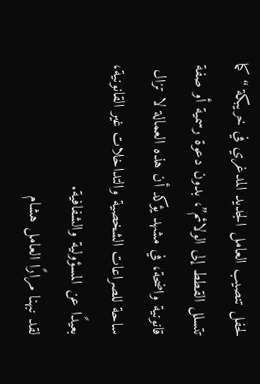لحفل تنصيب العامل الجديد المدغري في خريبكة “كما تتسلل القطط إلى الولائم”، بدون دعوة رسمية أو صفة قانونية واضحة، في مشهد يؤكد أن هذه العمالة لا تزال ساحة للصراعات الشخصية والتداخلات غير القانونية، بعيدًا عن المسؤولية والشفافية.
لقد نبهنا مرارًا العامل هشام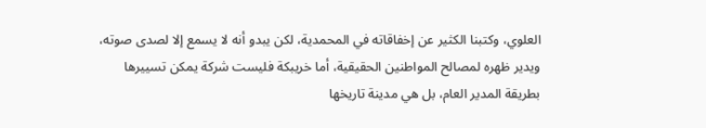العلوي، وكتبنا الكثير عن إخفاقاته في المحمدية، لكن يبدو أنه لا يسمع إلا لصدى صوته، ويدير ظهره لمصالح المواطنين الحقيقية، أما خريبكة فليست شركة يمكن تسييرها بطريقة المدير العام، بل هي مدينة تاريخها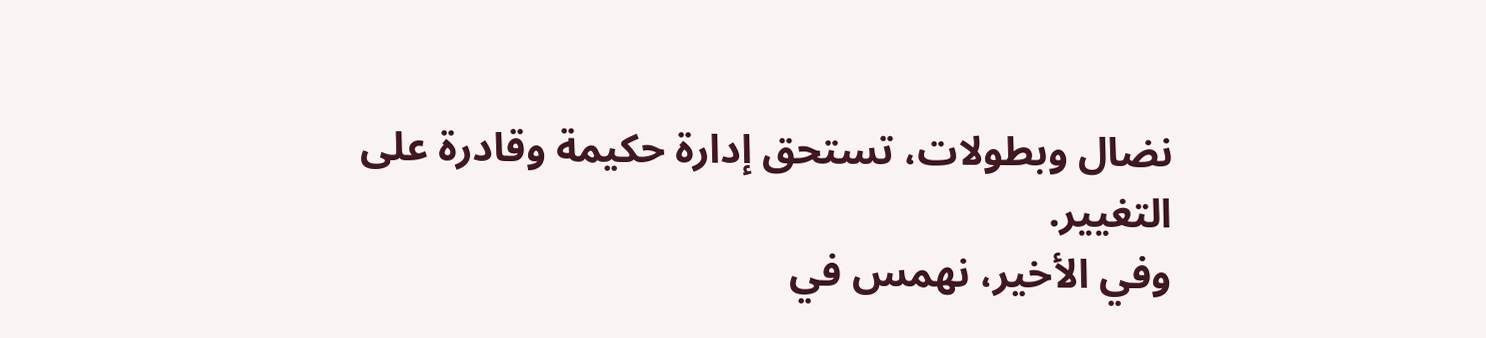نضال وبطولات، تستحق إدارة حكيمة وقادرة على التغيير.
وفي الأخير، نهمس في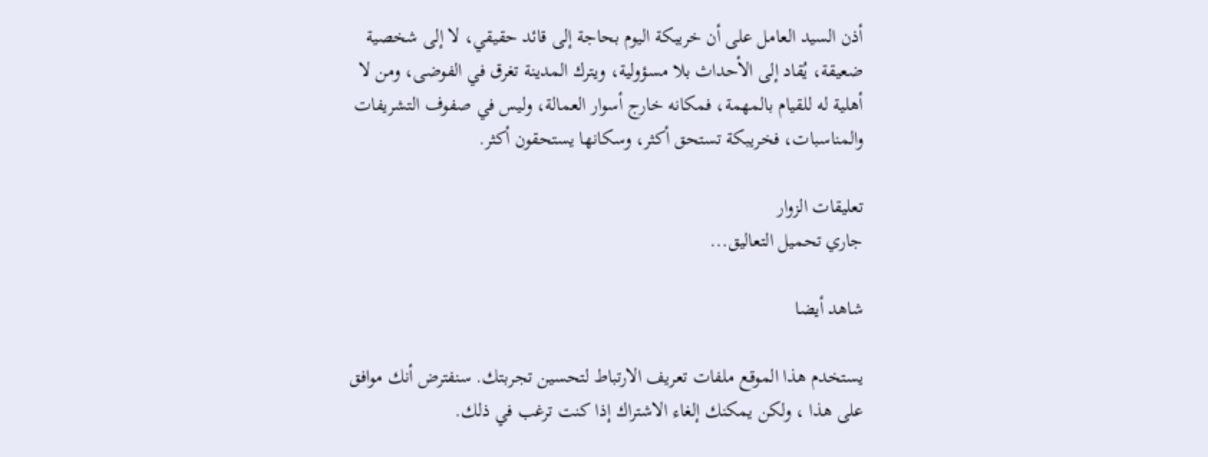أذن السيد العامل على أن خريبكة اليوم بحاجة إلى قائد حقيقي، لا إلى شخصية ضعيقة، يُقاد إلى الأحداث بلا مسؤولية، ويترك المدينة تغرق في الفوضى، ومن لا أهلية له للقيام بالمهمة، فمكانه خارج أسوار العمالة، وليس في صفوف التشريفات والمناسبات، فخريبكة تستحق أكثر، وسكانها يستحقون أكثر.

تعليقات الزوار
جاري تحميل التعاليق...

شاهد أيضا

يستخدم هذا الموقع ملفات تعريف الارتباط لتحسين تجربتك. سنفترض أنك موافق على هذا ، ولكن يمكنك إلغاء الاشتراك إذا كنت ترغب في ذلك.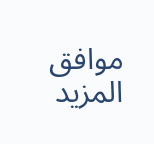موافق المزيد